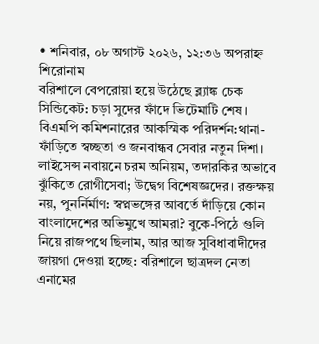• শনিবার, ০৮ অগাস্ট ২০২৬, ১২:৩৬ অপরাহ্ন
শিরোনাম
বরিশালে বেপরোয়া হয়ে উঠেছে ব্ল্যাঙ্ক চেক সিন্ডিকেট: চড়া সুদের ফাঁদে ভিটেমাটি শেষ। বিএমপি কমিশনারের আকস্মিক পরিদর্শন:থানা-ফাঁড়িতে স্বচ্ছতা ও জনবান্ধব সেবার নতুন দিশা। লাইসেন্স নবায়নে চরম অনিয়ম, তদারকির অভাবে ঝুঁকিতে রোগীসেবা; উদ্বেগ বিশেষজ্ঞদের। রক্তক্ষয় নয়, পুনর্নির্মাণ: স্বপ্নভঙ্গের আবর্তে দাঁড়িয়ে কোন বাংলাদেশের অভিমুখে আমরা? বুকে-পিঠে গুলি নিয়ে রাজপথে ছিলাম, আর আজ সুবিধাবাদীদের জায়গা দেওয়া হচ্ছে: বরিশালে ছাত্রদল নেতা এনামের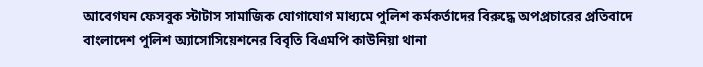আবেগঘন ফেসবুক স্টাটাস সামাজিক যোগাযোগ মাধ্যমে পুলিশ কর্মকর্তাদের বিরুদ্ধে অপপ্রচারের প্রতিবাদে বাংলাদেশ পুলিশ অ্যাসোসিয়েশনের বিবৃতি বিএমপি কাউনিয়া থানা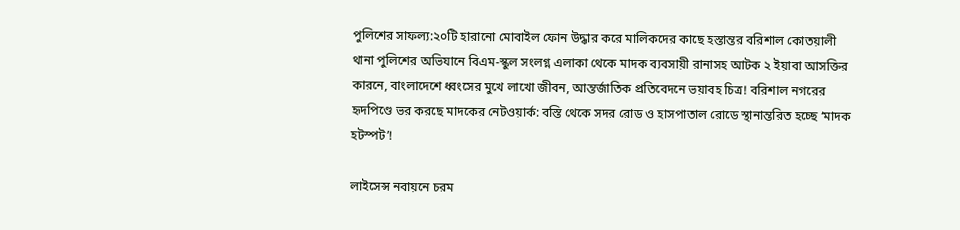পুলিশের সাফল্য:২০টি হারানো মোবাইল ফোন উদ্ধার করে মালিকদের কাছে হস্তান্তর বরিশাল কোতয়ালী থানা পুলিশের অভিযানে বিএম-স্কুল সংলগ্ন এলাকা থেকে মাদক ব্যবসায়ী রানাসহ আটক ২ ইয়াবা আসক্তির কারনে, বাংলাদেশে ধ্বংসের মুখে লাখো জীবন, আন্তর্জাতিক প্রতিবেদনে ভয়াবহ চিত্র! বরিশাল নগরের হৃদপিণ্ডে ভর করছে মাদকের নেটওয়ার্ক: বস্তি থেকে সদর রোড ও হাসপাতাল রোডে স্থানান্তরিত হচ্ছে ‘মাদক হটস্পট’!

লাইসেন্স নবায়নে চরম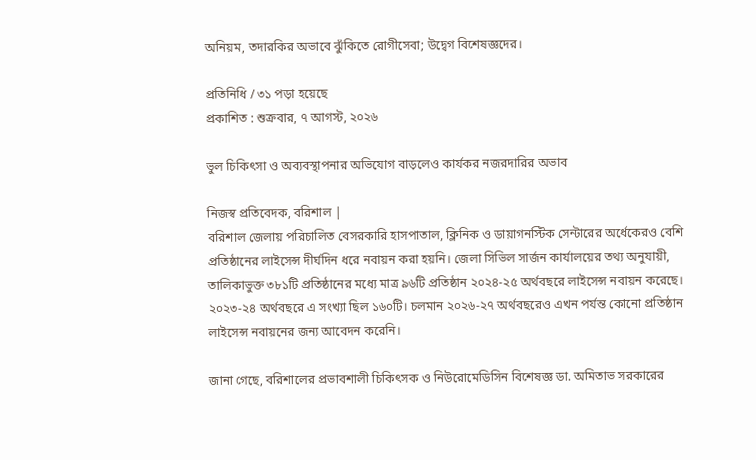অনিয়ম, তদারকির অভাবে ঝুঁকিতে রোগীসেবা; উদ্বেগ বিশেষজ্ঞদের।

প্রতিনিধি / ৩১ পড়া হয়েছে
প্রকাশিত : শুক্রবার, ৭ আগস্ট, ২০২৬

ভুল চিকিৎসা ও অব্যবস্থাপনার অভিযোগ বাড়লেও কার্যকর নজরদারির অভাব

নিজস্ব প্রতিবেদক, বরিশাল |
বরিশাল জেলায় পরিচালিত বেসরকারি হাসপাতাল, ক্লিনিক ও ডায়াগনস্টিক সেন্টারের অর্ধেকেরও বেশি প্রতিষ্ঠানের লাইসেন্স দীর্ঘদিন ধরে নবায়ন করা হয়নি। জেলা সিভিল সার্জন কার্যালয়ের তথ্য অনুযায়ী, তালিকাভুক্ত ৩৮১টি প্রতিষ্ঠানের মধ্যে মাত্র ৯৬টি প্রতিষ্ঠান ২০২৪-২৫ অর্থবছরে লাইসেন্স নবায়ন করেছে। ২০২৩-২৪ অর্থবছরে এ সংখ্যা ছিল ১৬০টি। চলমান ২০২৬-২৭ অর্থবছরেও এখন পর্যন্ত কোনো প্রতিষ্ঠান লাইসেন্স নবায়নের জন্য আবেদন করেনি।

জানা গেছে, বরিশালের প্রভাবশালী চিকিৎসক ও নিউরোমেডিসিন বিশেষজ্ঞ ডা. অমিতাভ সরকারের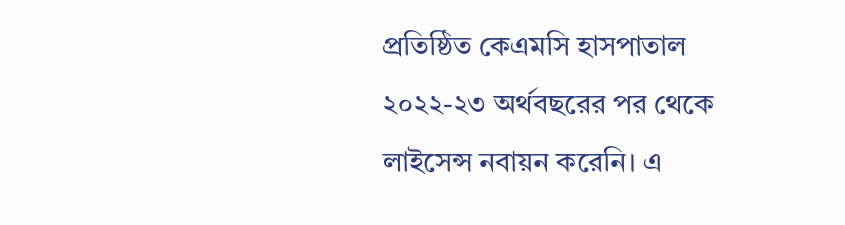প্রতিষ্ঠিত কেএমসি হাসপাতাল ২০২২-২৩ অর্থবছরের পর থেকে লাইসেন্স নবায়ন করেনি। এ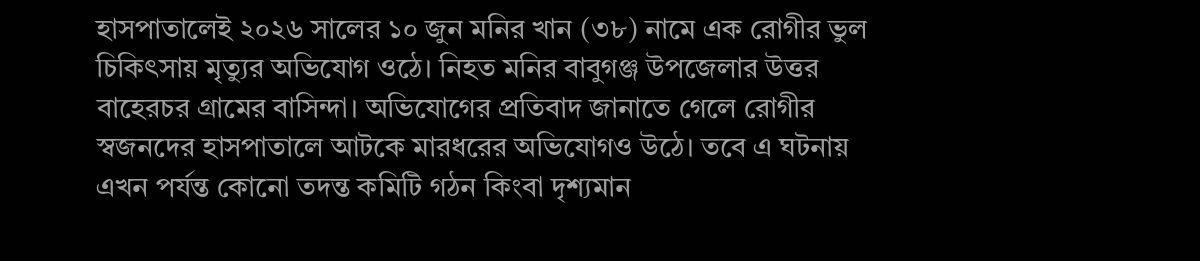হাসপাতালেই ২০২৬ সালের ১০ জুন মনির খান (৩৮) নামে এক রোগীর ভুল চিকিৎসায় মৃত্যুর অভিযোগ ওঠে। নিহত মনির বাবুগঞ্জ উপজেলার উত্তর বাহেরচর গ্রামের বাসিন্দা। অভিযোগের প্রতিবাদ জানাতে গেলে রোগীর স্বজনদের হাসপাতালে আটকে মারধরের অভিযোগও উঠে। তবে এ ঘটনায় এখন পর্যন্ত কোনো তদন্ত কমিটি গঠন কিংবা দৃশ্যমান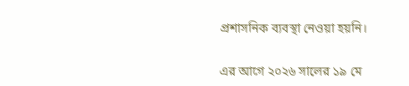প্রশাসনিক ব্যবস্থা নেওয়া হয়নি।

এর আগে ২০২৬ সালের ১৯ মে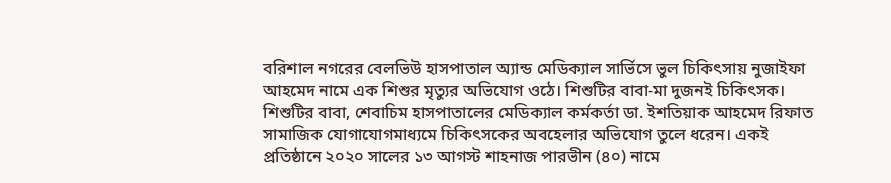বরিশাল নগরের বেলভিউ হাসপাতাল অ্যান্ড মেডিক্যাল সার্ভিসে ভুল চিকিৎসায় নুজাইফা আহমেদ নামে এক শিশুর মৃত্যুর অভিযোগ ওঠে। শিশুটির বাবা-মা দুজনই চিকিৎসক। শিশুটির বাবা, শেবাচিম হাসপাতালের মেডিক্যাল কর্মকর্তা ডা. ইশতিয়াক আহমেদ রিফাত সামাজিক যোগাযোগমাধ্যমে চিকিৎসকের অবহেলার অভিযোগ তুলে ধরেন। একই প্রতিষ্ঠানে ২০২০ সালের ১৩ আগস্ট শাহনাজ পারভীন (৪০) নামে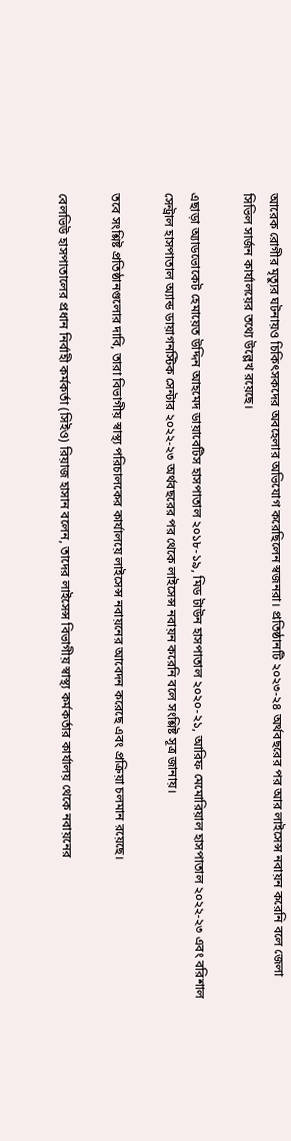আরেক রোগীর মৃত্যুর ঘটনায়ও চিকিৎসকদের অবহেলার অভিযোগ করেছিলেন স্বজনরা। প্রতিষ্ঠানটি ২০২৩-২৪ অর্থবছরের পর আর লাইসেন্স নবায়ন করেনি বলে জেলা সিভিল সার্জন কার্যালয়ের তথ্যে উল্লেখ রয়েছে।

এছাড়া অ্যাডভোকেট হেমায়েত উদ্দিন আহমেদ ডায়াবেটিস হাসপাতাল ২০১৮-১৯, মিড টাউন হাসপাতাল ২০২০-২১, আরিফ মেমোরিয়াল হাসপাতাল ২০২২-২৩ এবং বরিশাল সেন্ট্রাল হাসপাতাল অ্যান্ড ডায়াগনস্টিক সেন্টার ২০২২-২৩ অর্থবছরের পর থেকে লাইসেন্স নবায়ন করেনি বলে সংশ্লিষ্ট সূত্র জানায়।

তবে সংশ্লিষ্ট প্রতিষ্ঠানগুলোর দাবি, তারা বিভাগীয় স্বাস্থ্য পরিচালকের কার্যালয়ে লাইসেন্স নবায়নের আবেদন করেছে এবং প্রক্রিয়া চলমান রয়েছে।

বেলভিউ হাসপাতালের প্রধান নির্বাহী কর্মকর্তা (সিইও) রিয়াজ হাসান বলেন, তাদের লাইসেন্স বিভাগীয় স্বাস্থ্য কর্মকর্তার কার্যালয় থেকে নবায়নের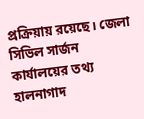প্রক্রিয়ায় রয়েছে। জেলা সিভিল সার্জন কার্যালয়ের তথ্য হালনাগাদ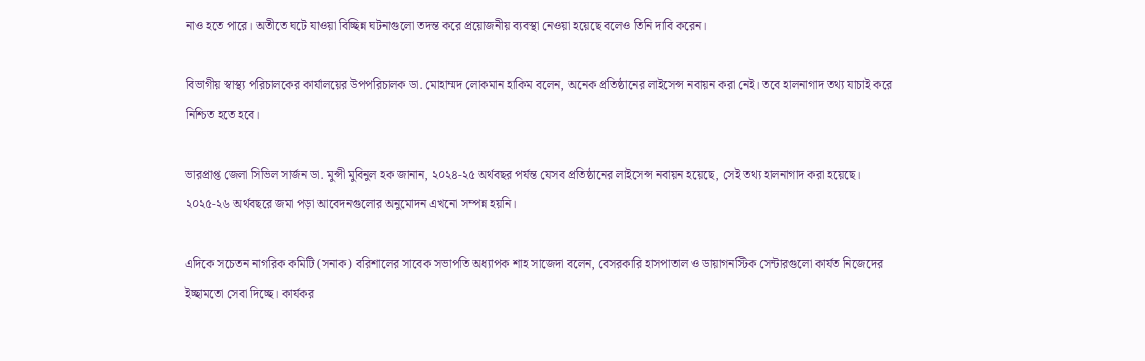নাও হতে পারে। অতীতে ঘটে যাওয়া বিচ্ছিন্ন ঘটনাগুলো তদন্ত করে প্রয়োজনীয় ব্যবস্থা নেওয়া হয়েছে বলেও তিনি দাবি করেন।

বিভাগীয় স্বাস্থ্য পরিচালকের কার্যালয়ের উপপরিচালক ডা. মোহাম্মদ লোকমান হাকিম বলেন, অনেক প্রতিষ্ঠানের লাইসেন্স নবায়ন করা নেই। তবে হালনাগাদ তথ্য যাচাই করে নিশ্চিত হতে হবে।

ভারপ্রাপ্ত জেলা সিভিল সার্জন ডা. মুন্সী মুবিনুল হক জানান, ২০২৪-২৫ অর্থবছর পর্যন্ত যেসব প্রতিষ্ঠানের লাইসেন্স নবায়ন হয়েছে, সেই তথ্য হালনাগাদ করা হয়েছে। ২০২৫-২৬ অর্থবছরে জমা পড়া আবেদনগুলোর অনুমোদন এখনো সম্পন্ন হয়নি।

এদিকে সচেতন নাগরিক কমিটি (সনাক) বরিশালের সাবেক সভাপতি অধ্যাপক শাহ সাজেদা বলেন, বেসরকারি হাসপাতাল ও ডায়াগনস্টিক সেন্টারগুলো কার্যত নিজেদের ইচ্ছামতো সেবা দিচ্ছে। কার্যকর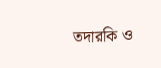তদারকি ও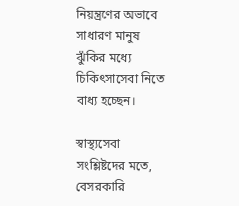নিয়ন্ত্রণের অভাবে সাধারণ মানুষ ঝুঁকির মধ্যে চিকিৎসাসেবা নিতে বাধ্য হচ্ছেন।

স্বাস্থ্যসেবা সংশ্লিষ্টদের মতে, বেসরকারি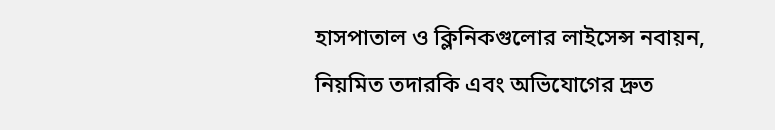হাসপাতাল ও ক্লিনিকগুলোর লাইসেন্স নবায়ন, নিয়মিত তদারকি এবং অভিযোগের দ্রুত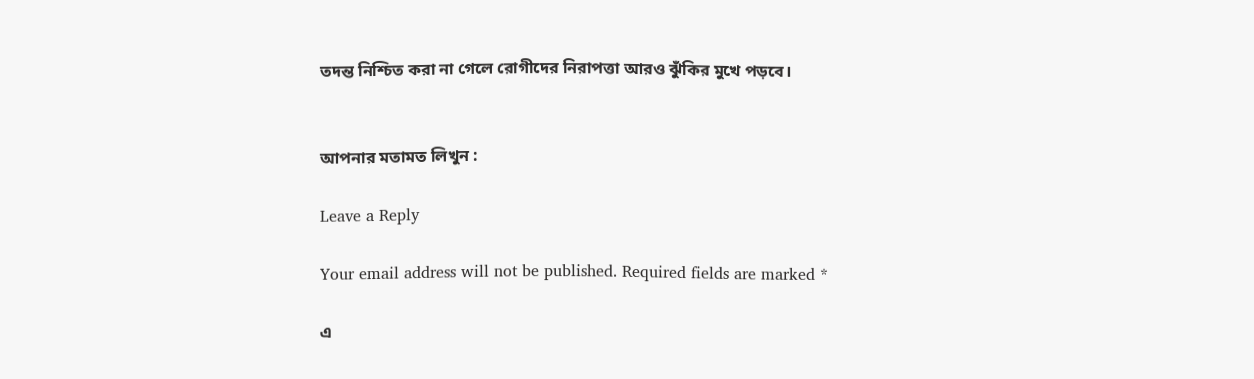তদন্ত নিশ্চিত করা না গেলে রোগীদের নিরাপত্তা আরও ঝুঁকির মুখে পড়বে।


আপনার মতামত লিখুন :

Leave a Reply

Your email address will not be published. Required fields are marked *

এ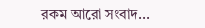রকম আরো সংবাদ...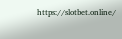https://slotbet.online/